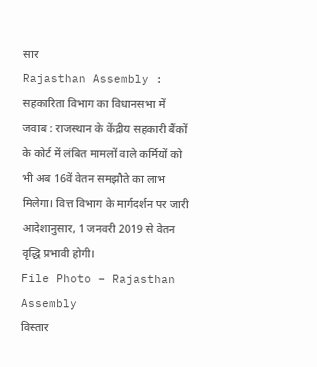सार
Rajasthan Assembly : सहकारिता विभाग का विधानसभा में जवाब : राजस्थान के केंद्रीय सहकारी बैंकों के कोर्ट में लंबित मामलों वाले कर्मियों को भी अब 16वें वेतन समझौते का लाभ मिलेगा। वित्त विभाग के मार्गदर्शन पर जारी आदेशानुसार, 1 जनवरी 2019 से वेतन वृद्धि प्रभावी होगी।
File Photo – Rajasthan Assembly
विस्तार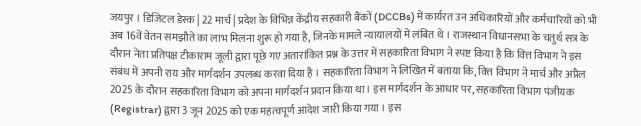जयपुर । डिजिटल डेस्क | 22 मार्च | प्रदेश के विभिन्न केंद्रीय सहकारी बैंकों (DCCBs) में कार्यरत उन अधिकारियों और कर्मचारियों को भी अब 16वें वेतन समझौते का लाभ मिलना शुरू हो गया है, जिनके मामले न्यायालयों में लंबित थे । राजस्थान विधानसभा के चतुर्थ सत्र के दौरान नेता प्रतिपक्ष टीकाराम जूली द्वारा पूछे गए अतारांकित प्रश्न के उत्तर में सहकारिता विभाग ने स्पष्ट किया है कि वित्त विभाग ने इस संबंध में अपनी राय और मार्गदर्शन उपलब्ध करवा दिया है । सहकारिता विभाग ने लिखित में बताया कि, वित्त विभाग ने मार्च और अप्रैल 2025 के दौरान सहकारिता विभाग को अपना मार्गदर्शन प्रदान किया था। इस मार्गदर्शन के आधार पर, सहकारिता विभाग पंजीयक (Registrar) द्वारा 3 जून 2025 को एक महत्वपूर्ण आदेश जारी किया गया । इस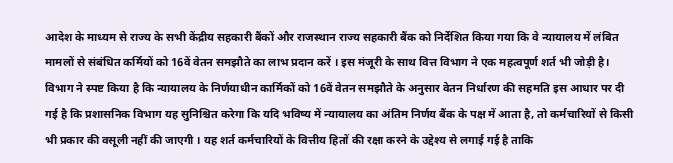आदेश के माध्यम से राज्य के सभी केंद्रीय सहकारी बैंकों और राजस्थान राज्य सहकारी बैंक को निर्देशित किया गया कि वे न्यायालय में लंबित मामलों से संबंधित कर्मियों को 16वें वेतन समझौते का लाभ प्रदान करें । इस मंजूरी के साथ वित्त विभाग ने एक महत्वपूर्ण शर्त भी जोड़ी है।
विभाग ने स्पष्ट किया है कि न्यायालय के निर्णयाधीन कार्मिकों को 16वें वेतन समझौते के अनुसार वेतन निर्धारण की सहमति इस आधार पर दी गई है कि प्रशासनिक विभाग यह सुनिश्चित करेगा कि यदि भविष्य में न्यायालय का अंतिम निर्णय बैंक के पक्ष में आता है, तो कर्मचारियों से किसी भी प्रकार की वसूली नहीं की जाएगी । यह शर्त कर्मचारियों के वित्तीय हितों की रक्षा करने के उद्देश्य से लगाई गई है ताकि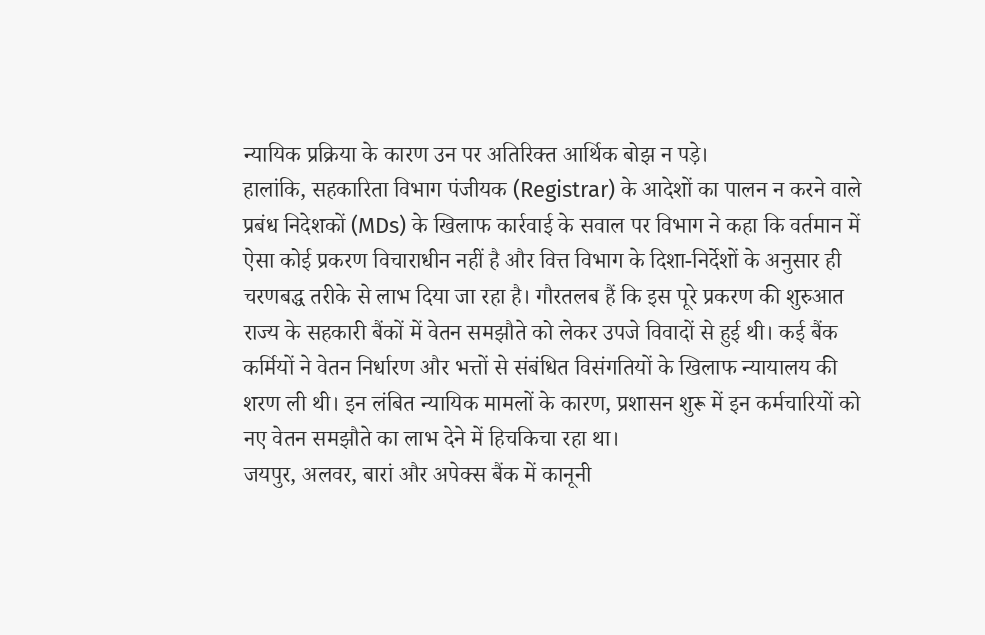न्यायिक प्रक्रिया के कारण उन पर अतिरिक्त आर्थिक बोझ न पड़े।
हालांकि, सहकारिता विभाग पंजीयक (Registrar) के आदेशों का पालन न करने वाले प्रबंध निदेशकों (MDs) के खिलाफ कार्रवाई के सवाल पर विभाग ने कहा कि वर्तमान में ऐसा कोई प्रकरण विचाराधीन नहीं है और वित्त विभाग के दिशा-निर्देशों के अनुसार ही चरणबद्ध तरीके से लाभ दिया जा रहा है। गौरतलब हैं कि इस पूरे प्रकरण की शुरुआत राज्य के सहकारी बैंकों में वेतन समझौते को लेकर उपजे विवादों से हुई थी। कई बैंक कर्मियों ने वेतन निर्धारण और भत्तों से संबंधित विसंगतियों के खिलाफ न्यायालय की शरण ली थी। इन लंबित न्यायिक मामलों के कारण, प्रशासन शुरू में इन कर्मचारियों को नए वेतन समझौते का लाभ देने में हिचकिचा रहा था।
जयपुर, अलवर, बारां और अपेक्स बैंक में कानूनी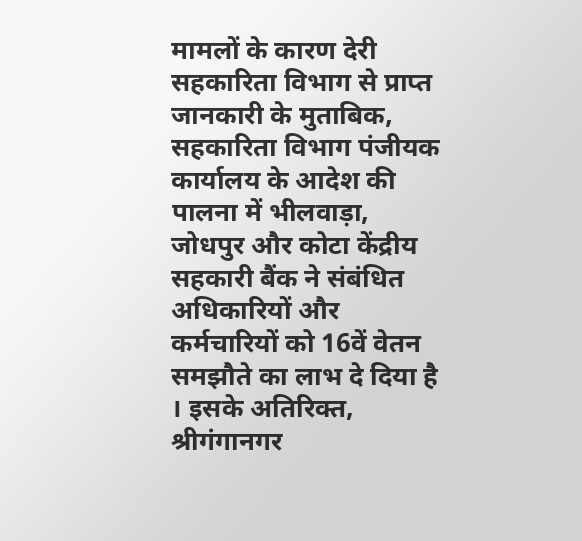मामलों के कारण देरी
सहकारिता विभाग से प्राप्त जानकारी के मुताबिक, सहकारिता विभाग पंजीयक कार्यालय के आदेश की पालना में भीलवाड़ा, जोधपुर और कोटा केंद्रीय सहकारी बैंक ने संबंधित अधिकारियों और कर्मचारियों को 16वें वेतन समझौते का लाभ दे दिया है । इसके अतिरिक्त, श्रीगंगानगर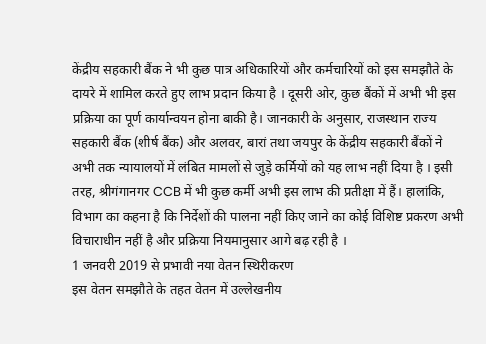केंद्रीय सहकारी बैंक ने भी कुछ पात्र अधिकारियों और कर्मचारियों को इस समझौते के दायरे में शामिल करते हुए लाभ प्रदान किया है । दूसरी ओर, कुछ बैंकों में अभी भी इस प्रक्रिया का पूर्ण कार्यान्वयन होना बाकी है। जानकारी के अनुसार, राजस्थान राज्य सहकारी बैंक (शीर्ष बैंक) और अलवर, बारां तथा जयपुर के केंद्रीय सहकारी बैंकों ने अभी तक न्यायालयों में लंबित मामलों से जुड़े कर्मियों को यह लाभ नहीं दिया है । इसी तरह, श्रीगंगानगर CCB में भी कुछ कर्मी अभी इस लाभ की प्रतीक्षा में हैं। हालांकि, विभाग का कहना है कि निर्देशों की पालना नहीं किए जाने का कोई विशिष्ट प्रकरण अभी विचाराधीन नहीं है और प्रक्रिया नियमानुसार आगे बढ़ रही है ।
1 जनवरी 2019 से प्रभावी नया वेतन स्थिरीकरण
इस वेतन समझौते के तहत वेतन में उल्लेखनीय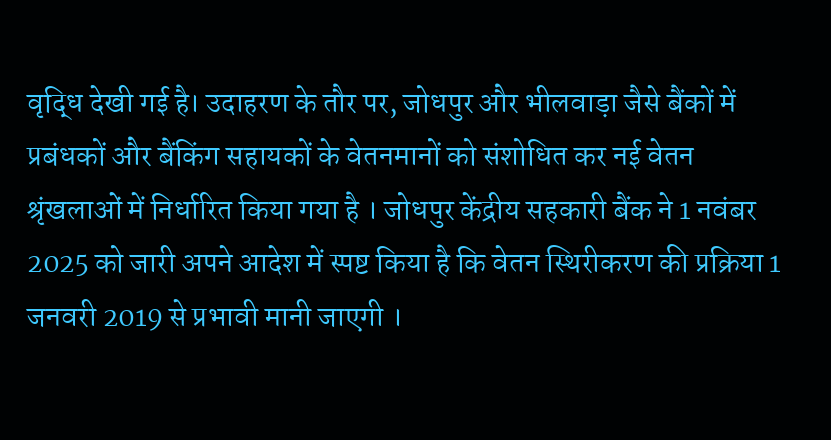वृद्धि देखी गई है। उदाहरण के तौर पर, जोधपुर और भीलवाड़ा जैसे बैंकों में प्रबंधकों और बैंकिंग सहायकों के वेतनमानों को संशोधित कर नई वेतन श्रृंखलाओं में निर्धारित किया गया है । जोधपुर केंद्रीय सहकारी बैंक ने 1 नवंबर 2025 को जारी अपने आदेश में स्पष्ट किया है कि वेतन स्थिरीकरण की प्रक्रिया 1 जनवरी 2019 से प्रभावी मानी जाएगी ।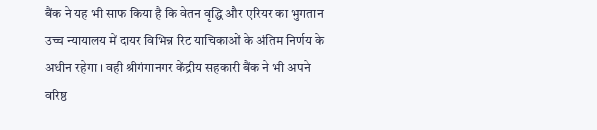बैंक ने यह भी साफ किया है कि वेतन वृद्धि और एरियर का भुगतान उच्च न्यायालय में दायर विभिन्न रिट याचिकाओं के अंतिम निर्णय के अधीन रहेगा । वही श्रीगंगानगर केंद्रीय सहकारी बैंक ने भी अपने वरिष्ठ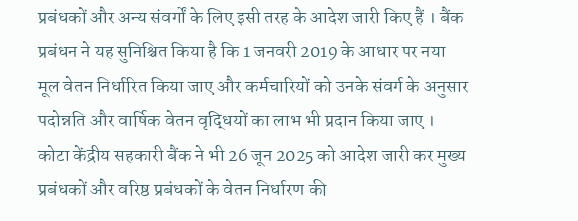प्रबंधकों और अन्य संवर्गों के लिए इसी तरह के आदेश जारी किए हैं । बैंक प्रबंधन ने यह सुनिश्चित किया है कि 1 जनवरी 2019 के आधार पर नया मूल वेतन निर्धारित किया जाए और कर्मचारियों को उनके संवर्ग के अनुसार पदोन्नति और वार्षिक वेतन वृद्धियों का लाभ भी प्रदान किया जाए । कोटा केंद्रीय सहकारी बैंक ने भी 26 जून 2025 को आदेश जारी कर मुख्य प्रबंधकों और वरिष्ठ प्रबंधकों के वेतन निर्धारण की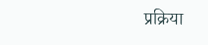प्रक्रिया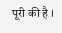पूरी की है ।